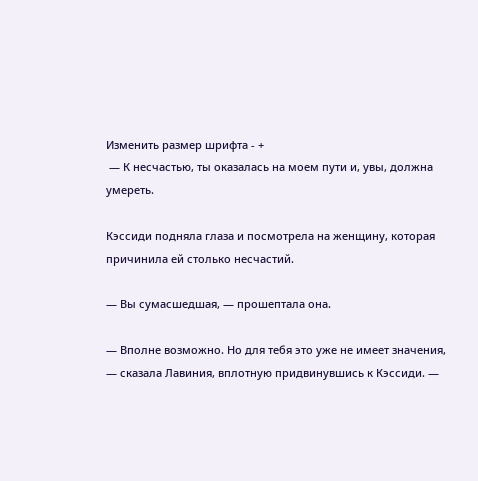Изменить размер шрифта - +
 — К несчастью, ты оказалась на моем пути и, увы, должна умереть.

Кэссиди подняла глаза и посмотрела на женщину, которая причинила ей столько несчастий.

— Вы сумасшедшая, — прошептала она.

— Вполне возможно. Но для тебя это уже не имеет значения, — сказала Лавиния, вплотную придвинувшись к Кэссиди. —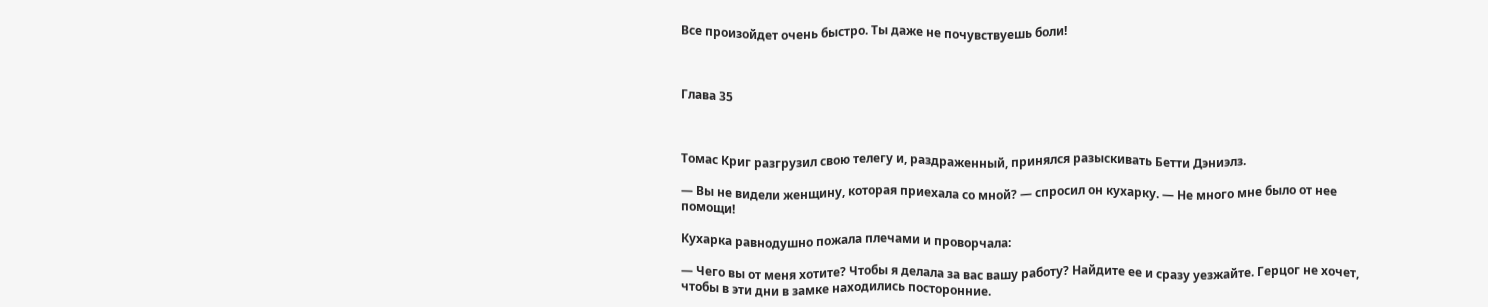Все произойдет очень быстро. Ты даже не почувствуешь боли!



Глава 35



Томас Криг разгрузил свою телегу и, раздраженный, принялся разыскивать Бетти Дэниэлз.

— Вы не видели женщину, которая приехала со мной? — спросил он кухарку. — Не много мне было от нее помощи!

Кухарка равнодушно пожала плечами и проворчала:

— Чего вы от меня хотите? Чтобы я делала за вас вашу работу? Найдите ее и сразу уезжайте. Герцог не хочет, чтобы в эти дни в замке находились посторонние.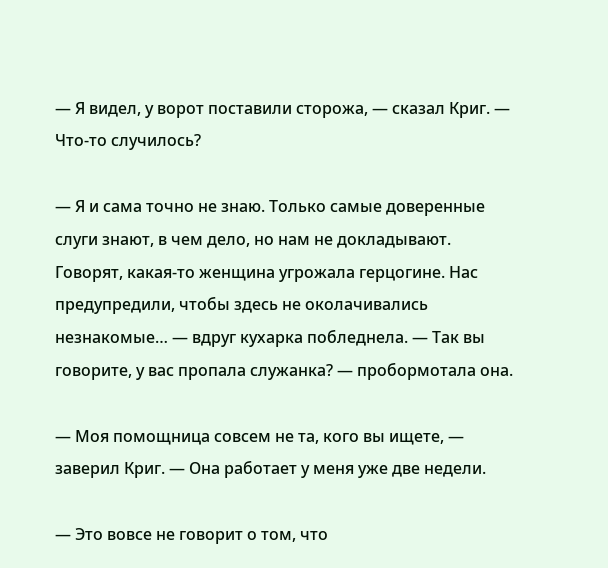— Я видел, у ворот поставили сторожа, — сказал Криг. — Что-то случилось?

— Я и сама точно не знаю. Только самые доверенные слуги знают, в чем дело, но нам не докладывают. Говорят, какая-то женщина угрожала герцогине. Нас предупредили, чтобы здесь не околачивались незнакомые… — вдруг кухарка побледнела. — Так вы говорите, у вас пропала служанка? — пробормотала она.

— Моя помощница совсем не та, кого вы ищете, — заверил Криг. — Она работает у меня уже две недели.

— Это вовсе не говорит о том, что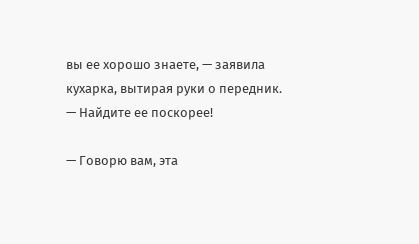вы ее хорошо знаете, — заявила кухарка, вытирая руки о передник. — Найдите ее поскорее!

— Говорю вам, эта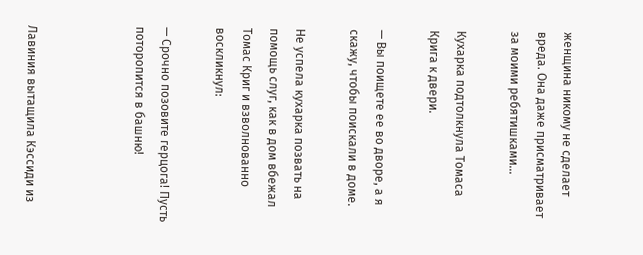женщина никому не сделает вреда. Она даже присматривает за моими ребятишками…

Кухарка подтолкнула Томаса Крига к двери.

— Вы поищете ее во дворе, а я скажу, чтобы поискали в доме.

Не успела кухарка позвать на помощь слуг, как в дом вбежал Томас Криг и взволнованно воскликнул:

— Срочно позовите герцога! Пусть поторопится в башню!



Лавиния вытащила Кэссиди из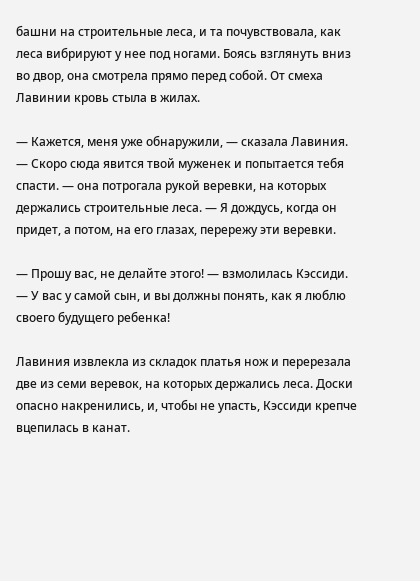башни на строительные леса, и та почувствовала, как леса вибрируют у нее под ногами. Боясь взглянуть вниз во двор, она смотрела прямо перед собой. От смеха Лавинии кровь стыла в жилах.

— Кажется, меня уже обнаружили, — сказала Лавиния. — Скоро сюда явится твой муженек и попытается тебя спасти. — она потрогала рукой веревки, на которых держались строительные леса. — Я дождусь, когда он придет, а потом, на его глазах, перережу эти веревки.

— Прошу вас, не делайте этого! — взмолилась Кэссиди. — У вас у самой сын, и вы должны понять, как я люблю своего будущего ребенка!

Лавиния извлекла из складок платья нож и перерезала две из семи веревок, на которых держались леса. Доски опасно накренились, и, чтобы не упасть, Кэссиди крепче вцепилась в канат.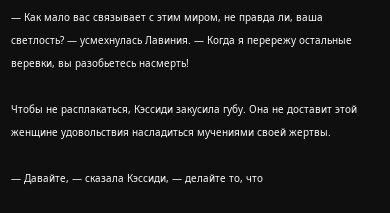— Как мало вас связывает с этим миром, не правда ли, ваша светлость? — усмехнулась Лавиния. — Когда я перережу остальные веревки, вы разобьетесь насмерть!

Чтобы не расплакаться, Кэссиди закусила губу. Она не доставит этой женщине удовольствия насладиться мучениями своей жертвы.

— Давайте, — сказала Кэссиди, — делайте то, что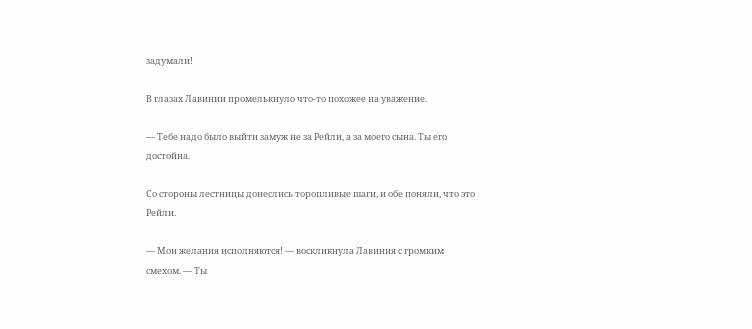задумали!

В глазах Лавинии промелькнуло что-то похожее на уважение.

— Тебе надо было выйти замуж не за Рейли, а за моего сына. Ты его достойна.

Со стороны лестницы донеслись торопливые шаги, и обе поняли, что это Рейли.

— Мои желания исполняются! — воскликнула Лавиния с громким смехом. — Ты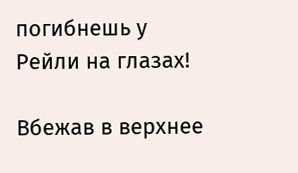погибнешь у Рейли на глазах!

Вбежав в верхнее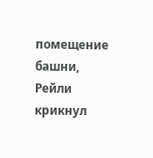помещение башни, Рейли крикнул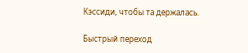Кэссиди, чтобы та держалась.

Быстрый переход